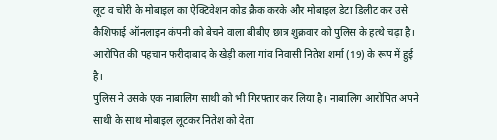लूट व चोरी के मोबाइल का ऐक्टिवेशन कोड क्रैक करके और मोबाइल डेटा डिलीट कर उसे कैशिफाई ऑनलाइन कंपनी को बेचने वाला बीबीए छात्र शुक्रवार को पुलिस के हत्थे चढ़ा है। आरोपित की पहचान फरीदाबाद के खेड़ी कला गांव निवासी नितेश शर्मा (19) के रूप में हुई है।
पुलिस ने उसके एक नाबालिग साथी को भी गिरफ्तार कर लिया है। नाबालिग आरोपित अपने साथी के साथ मोबाइल लूटकर नितेश को देता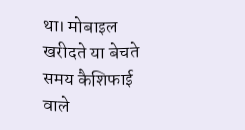था। मोबाइल खरीदते या बेचते समय कैशिफाई वाले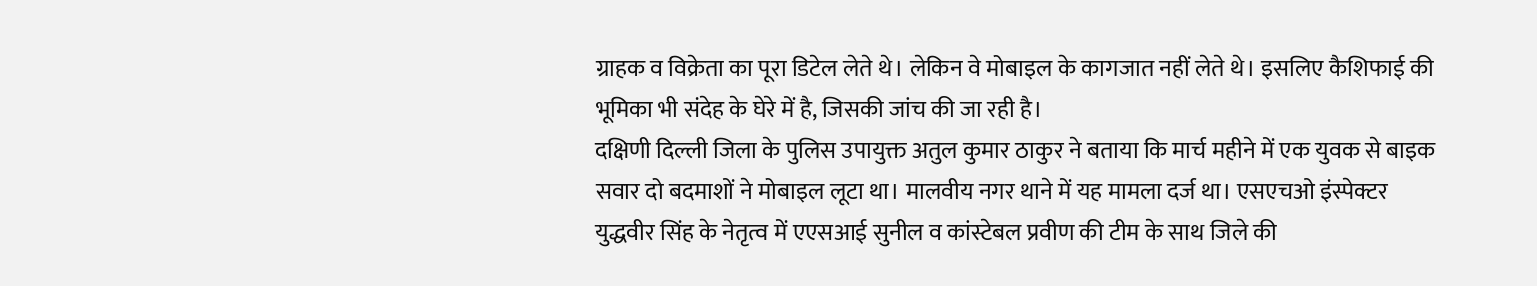ग्राहक व विक्रेता का पूरा डिटेल लेते थे। लेकिन वे मोबाइल के कागजात नहीं लेते थे। इसलिए कैशिफाई की भूमिका भी संदेह के घेरे में है, जिसकी जांच की जा रही है।
दक्षिणी दिल्ली जिला के पुलिस उपायुक्त अतुल कुमार ठाकुर ने बताया कि मार्च महीने में एक युवक से बाइक सवार दो बदमाशों ने मोबाइल लूटा था। मालवीय नगर थाने में यह मामला दर्ज था। एसएचओ इंस्पेक्टर युद्धवीर सिंह के नेतृत्व में एएसआई सुनील व कांस्टेबल प्रवीण की टीम के साथ जिले की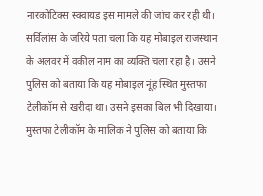नारकोटिक्स स्क्वायड इस मामले की जांच कर रही थी।
सर्विलांस के जरिये पता चला कि यह मोबाइल राजस्थान के अलवर में वकील नाम का व्यक्ति चला रहा है। उसने पुलिस को बताया कि यह मोबाइल नूंह स्थित मुस्तफा टेलीकॉम से खरीदा था। उसने इसका बिल भी दिखाया। मुस्तफा टेलीकॉम के मालिक ने पुलिस को बताया कि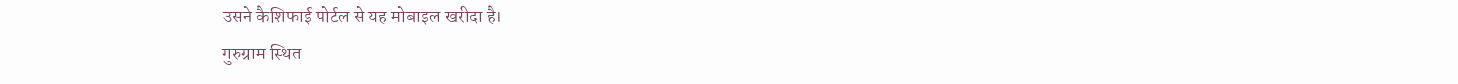उसने कैशिफाई पोर्टल से यह मोबाइल खरीदा है।
गुरुग्राम स्थित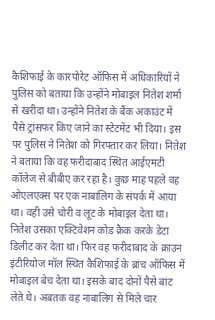कैशिफाई के कारपोरेट ऑफिस में अधिकारियों ने पुलिस को बताया कि उन्होंने मोबाइल नितेश शर्मा से खरीदा था। उन्होंने नितेश के बैंक अकाउंट में पैसे ट्रांसफर किए जाने का स्टेटमेंट भी दिया। इस पर पुलिस ने नितेश को गिरफ्तार कर लिया। नितेश ने बताया कि वह फरीदाबाद स्थित आईएमटी कॉलेज से बीबीए कर रहा है। कुछ माह पहले वह ओएलएक्स पर एक नाबालिग के संपर्क में आया था। वही उसे चोरी व लूट के मोबाइल देता था।
नितेश उसका एक्टिवेशन कोड क्रैक करके डेटा डिलीट कर देता था। फिर वह फरीदाबाद के क्राउन इंटीरियोज मॉल स्थित कैशिफाई के ब्रांच ऑफिस में मोबाइल बेच देता था। इसके बाद दोनों पैसे बांट लेते थे। अबतक वह नाबालिग से मिले चार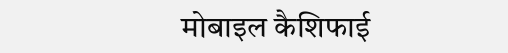मोबाइल कैशिफाई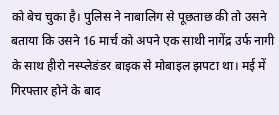को बेच चुका है। पुलिस ने नाबालिग से पूछताछ की तो उसने बताया कि उसने 16 मार्च को अपने एक साथी नागेंद्र उर्फ नागी के साथ हीरो नस्प्लेङंडर बाइक से मोबाइल झपटा था। मई में गिरफ्तार होने के बाद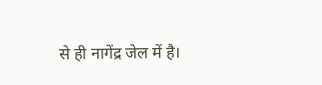से ही नागेंद्र जेल में है।